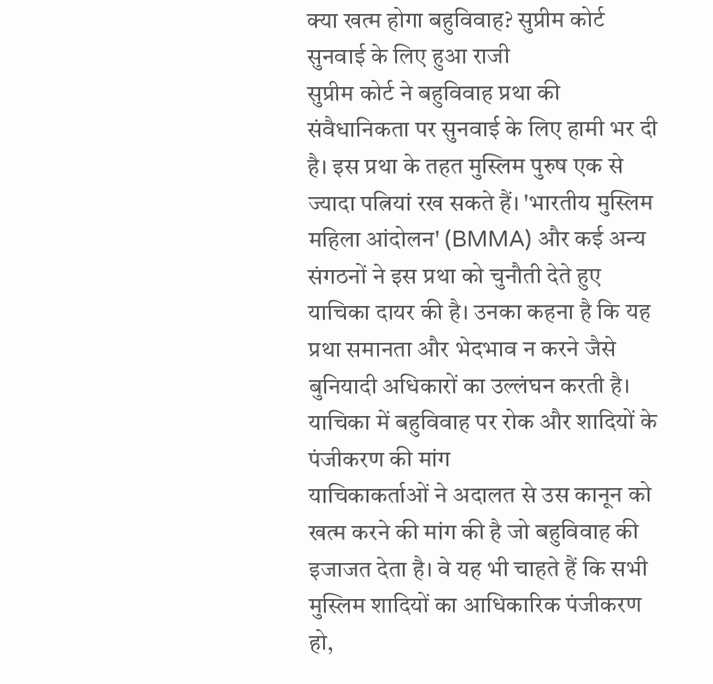क्या खत्म होगा बहुविवाह? सुप्रीम कोर्ट सुनवाई के लिए हुआ राजी
सुप्रीम कोर्ट ने बहुविवाह प्रथा की संवैधानिकता पर सुनवाई के लिए हामी भर दी है। इस प्रथा के तहत मुस्लिम पुरुष एक से ज्यादा पत्नियां रख सकते हैं। 'भारतीय मुस्लिम महिला आंदोलन' (BMMA) और कई अन्य संगठनों ने इस प्रथा को चुनौती देते हुए याचिका दायर की है। उनका कहना है कि यह प्रथा समानता और भेदभाव न करने जैसे बुनियादी अधिकारों का उल्लंघन करती है।
याचिका में बहुविवाह पर रोक और शादियों के पंजीकरण की मांग
याचिकाकर्ताओं ने अदालत से उस कानून को खत्म करने की मांग की है जो बहुविवाह की इजाजत देता है। वे यह भी चाहते हैं कि सभी मुस्लिम शादियों का आधिकारिक पंजीकरण हो,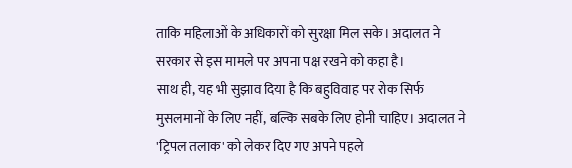ताकि महिलाओं के अधिकारों को सुरक्षा मिल सके। अदालत ने सरकार से इस मामले पर अपना पक्ष रखने को कहा है।
साथ ही, यह भी सुझाव दिया है कि बहुविवाह पर रोक सिर्फ मुसलमानों के लिए नहीं, बल्कि सबके लिए होनी चाहिए। अदालत ने 'ट्रिपल तलाक' को लेकर दिए गए अपने पहले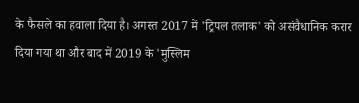के फैसले का हवाला दिया है। अगस्त 2017 में 'ट्रिपल तलाक' को असंवैधानिक करार दिया गया था और बाद में 2019 के 'मुस्लिम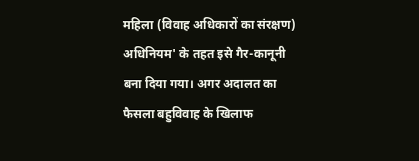महिला (विवाह अधिकारों का संरक्षण) अधिनियम' के तहत इसे गैर-कानूनी बना दिया गया। अगर अदालत का फैसला बहुविवाह के खिलाफ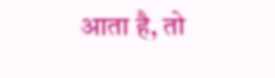आता है, तो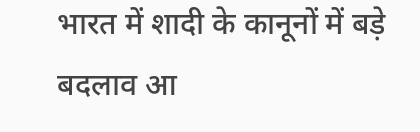भारत में शादी के कानूनों में बड़े बदलाव आ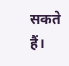सकते हैं।